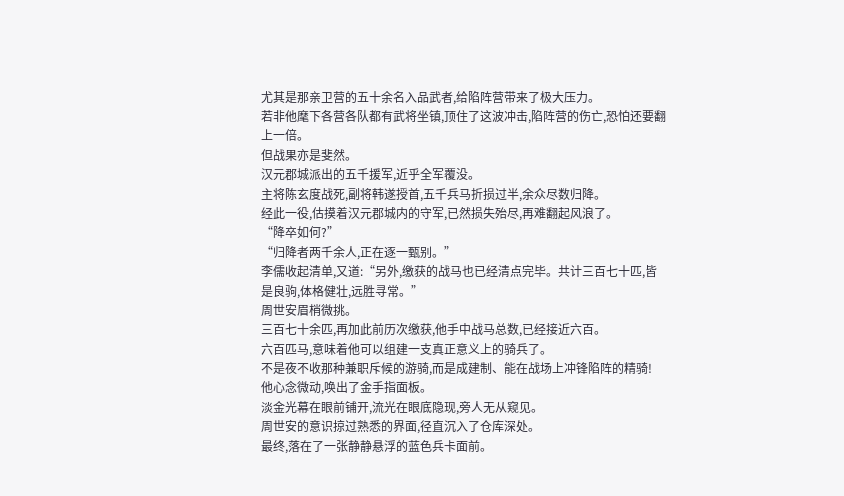尤其是那亲卫营的五十余名入品武者,给陷阵营带来了极大压力。
若非他麾下各营各队都有武将坐镇,顶住了这波冲击,陷阵营的伤亡,恐怕还要翻上一倍。
但战果亦是斐然。
汉元郡城派出的五千援军,近乎全军覆没。
主将陈玄度战死,副将韩遂授首,五千兵马折损过半,余众尽数归降。
经此一役,估摸着汉元郡城内的守军,已然损失殆尽,再难翻起风浪了。
“降卒如何?”
“归降者两千余人,正在逐一甄别。”
李儒收起清单,又道:“另外,缴获的战马也已经清点完毕。共计三百七十匹,皆是良驹,体格健壮,远胜寻常。”
周世安眉梢微挑。
三百七十余匹,再加此前历次缴获,他手中战马总数,已经接近六百。
六百匹马,意味着他可以组建一支真正意义上的骑兵了。
不是夜不收那种兼职斥候的游骑,而是成建制、能在战场上冲锋陷阵的精骑!
他心念微动,唤出了金手指面板。
淡金光幕在眼前铺开,流光在眼底隐现,旁人无从窥见。
周世安的意识掠过熟悉的界面,径直沉入了仓库深处。
最终,落在了一张静静悬浮的蓝色兵卡面前。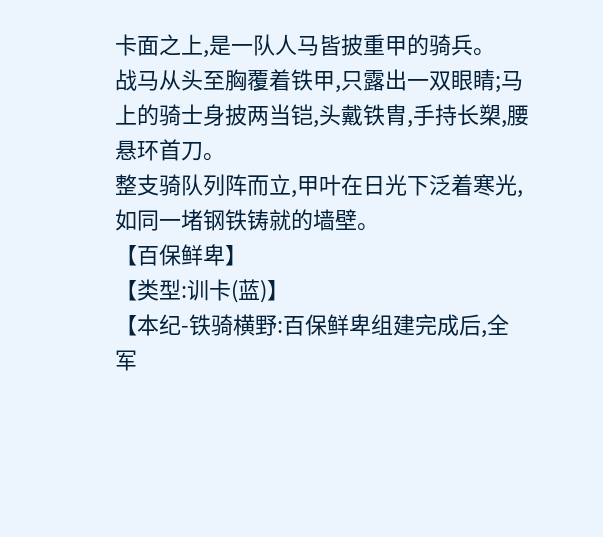卡面之上,是一队人马皆披重甲的骑兵。
战马从头至胸覆着铁甲,只露出一双眼睛;马上的骑士身披两当铠,头戴铁胄,手持长槊,腰悬环首刀。
整支骑队列阵而立,甲叶在日光下泛着寒光,如同一堵钢铁铸就的墙壁。
【百保鲜卑】
【类型:训卡(蓝)】
【本纪-铁骑横野:百保鲜卑组建完成后,全军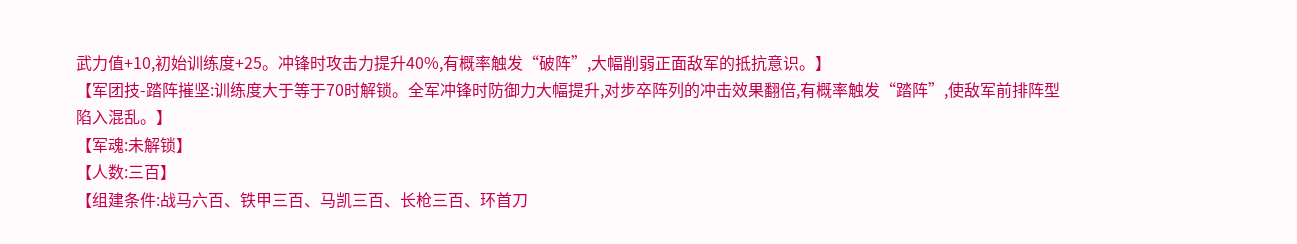武力值+10,初始训练度+25。冲锋时攻击力提升40%,有概率触发“破阵”,大幅削弱正面敌军的抵抗意识。】
【军团技-踏阵摧坚:训练度大于等于70时解锁。全军冲锋时防御力大幅提升,对步卒阵列的冲击效果翻倍,有概率触发“踏阵”,使敌军前排阵型陷入混乱。】
【军魂:未解锁】
【人数:三百】
【组建条件:战马六百、铁甲三百、马凯三百、长枪三百、环首刀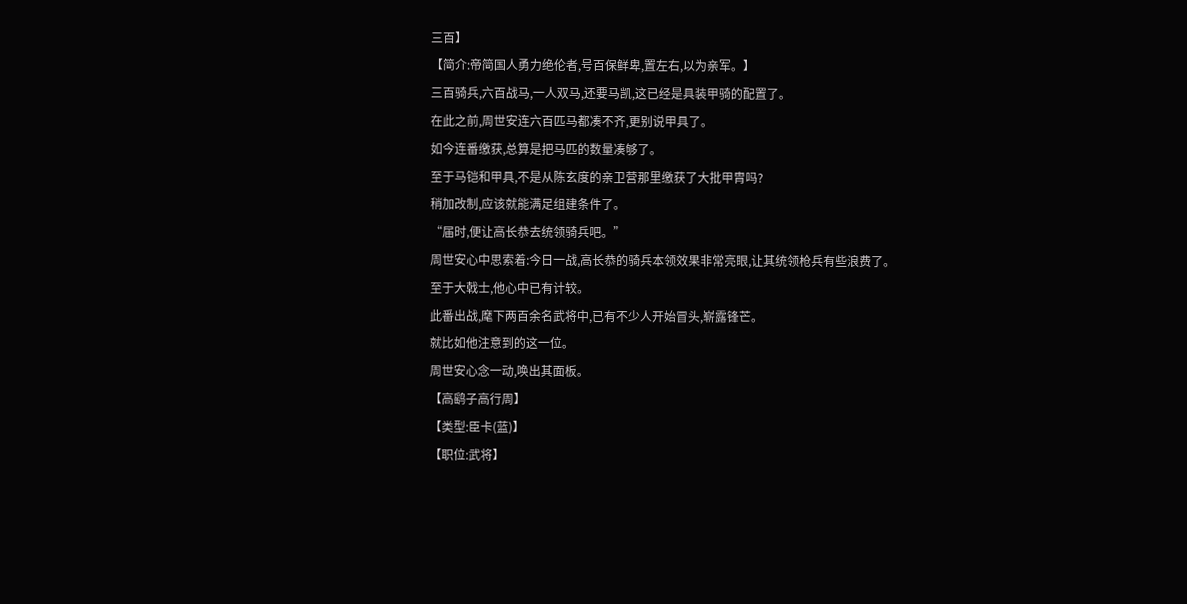三百】
【简介:帝简国人勇力绝伦者,号百保鲜卑,置左右,以为亲军。】
三百骑兵,六百战马,一人双马,还要马凯,这已经是具装甲骑的配置了。
在此之前,周世安连六百匹马都凑不齐,更别说甲具了。
如今连番缴获,总算是把马匹的数量凑够了。
至于马铠和甲具,不是从陈玄度的亲卫营那里缴获了大批甲胄吗?
稍加改制,应该就能满足组建条件了。
“届时,便让高长恭去统领骑兵吧。”
周世安心中思索着:今日一战,高长恭的骑兵本领效果非常亮眼,让其统领枪兵有些浪费了。
至于大戟士,他心中已有计较。
此番出战,麾下两百余名武将中,已有不少人开始冒头,崭露锋芒。
就比如他注意到的这一位。
周世安心念一动,唤出其面板。
【高鹞子高行周】
【类型:臣卡(蓝)】
【职位:武将】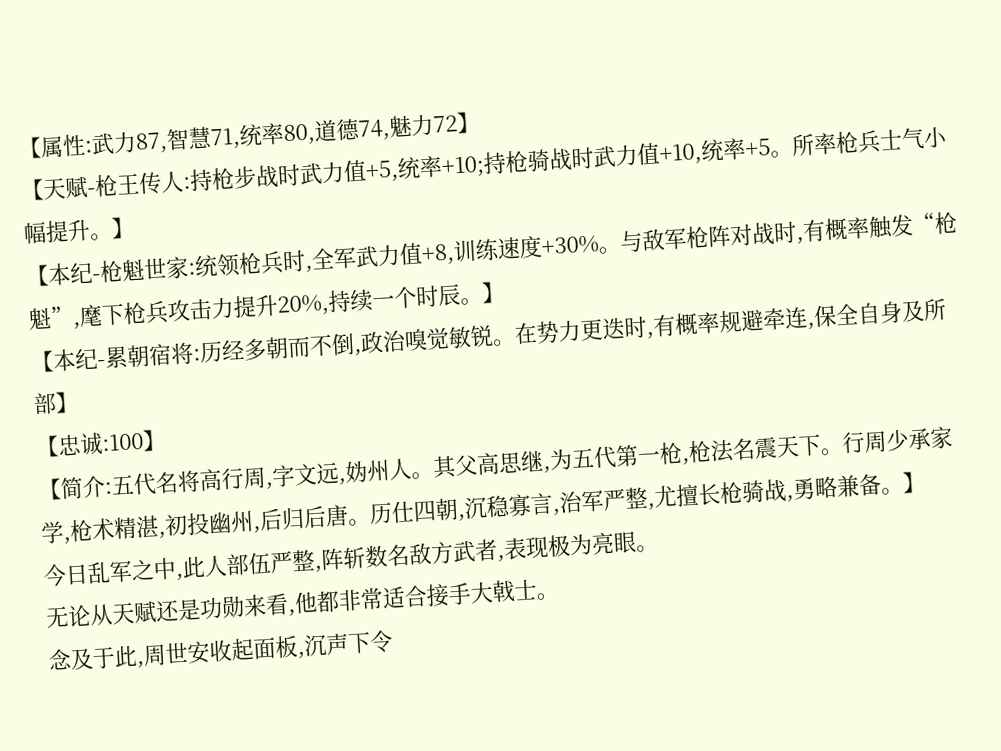【属性:武力87,智慧71,统率80,道德74,魅力72】
【天赋-枪王传人:持枪步战时武力值+5,统率+10;持枪骑战时武力值+10,统率+5。所率枪兵士气小幅提升。】
【本纪-枪魁世家:统领枪兵时,全军武力值+8,训练速度+30%。与敌军枪阵对战时,有概率触发“枪魁”,麾下枪兵攻击力提升20%,持续一个时辰。】
【本纪-累朝宿将:历经多朝而不倒,政治嗅觉敏锐。在势力更迭时,有概率规避牵连,保全自身及所部】
【忠诚:100】
【简介:五代名将高行周,字文远,妫州人。其父高思继,为五代第一枪,枪法名震天下。行周少承家学,枪术精湛,初投幽州,后归后唐。历仕四朝,沉稳寡言,治军严整,尤擅长枪骑战,勇略兼备。】
今日乱军之中,此人部伍严整,阵斩数名敌方武者,表现极为亮眼。
无论从天赋还是功勋来看,他都非常适合接手大戟士。
念及于此,周世安收起面板,沉声下令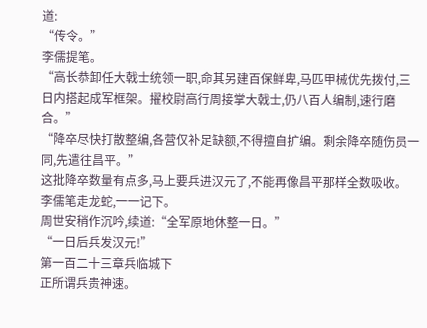道:
“传令。”
李儒提笔。
“高长恭卸任大戟士统领一职,命其另建百保鲜卑,马匹甲械优先拨付,三日内搭起成军框架。擢校尉高行周接掌大戟士,仍八百人编制,速行磨合。”
“降卒尽快打散整编,各营仅补足缺额,不得擅自扩编。剩余降卒随伤员一同,先遣往昌平。”
这批降卒数量有点多,马上要兵进汉元了,不能再像昌平那样全数吸收。
李儒笔走龙蛇,一一记下。
周世安稍作沉吟,续道:“全军原地休整一日。”
“一日后兵发汉元!”
第一百二十三章兵临城下
正所谓兵贵神速。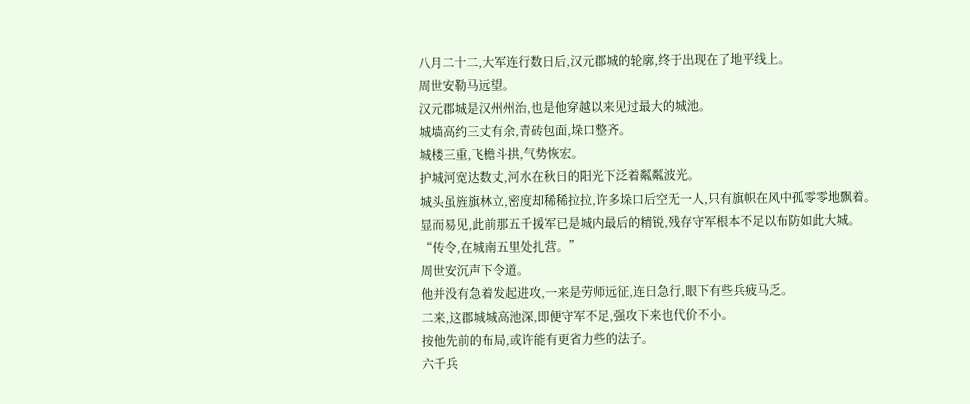八月二十二,大军连行数日后,汉元郡城的轮廓,终于出现在了地平线上。
周世安勒马远望。
汉元郡城是汉州州治,也是他穿越以来见过最大的城池。
城墙高约三丈有余,青砖包面,垛口整齐。
城楼三重,飞檐斗拱,气势恢宏。
护城河宽达数丈,河水在秋日的阳光下泛着粼粼波光。
城头虽旌旗林立,密度却稀稀拉拉,许多垛口后空无一人,只有旗帜在风中孤零零地飘着。
显而易见,此前那五千援军已是城内最后的精锐,残存守军根本不足以布防如此大城。
“传令,在城南五里处扎营。”
周世安沉声下令道。
他并没有急着发起进攻,一来是劳师远征,连日急行,眼下有些兵疲马乏。
二来,这郡城城高池深,即便守军不足,强攻下来也代价不小。
按他先前的布局,或许能有更省力些的法子。
六千兵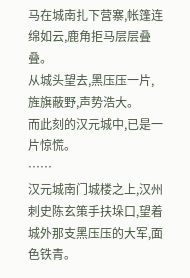马在城南扎下营寨,帐篷连绵如云,鹿角拒马层层叠叠。
从城头望去,黑压压一片,旌旗蔽野,声势浩大。
而此刻的汉元城中,已是一片惊慌。
……
汉元城南门城楼之上,汉州刺史陈玄策手扶垛口,望着城外那支黑压压的大军,面色铁青。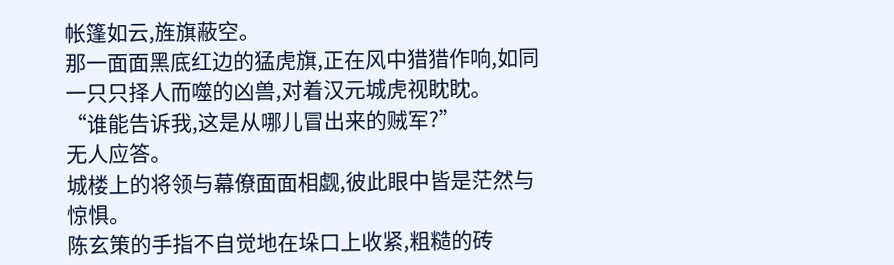帐篷如云,旌旗蔽空。
那一面面黑底红边的猛虎旗,正在风中猎猎作响,如同一只只择人而噬的凶兽,对着汉元城虎视眈眈。
“谁能告诉我,这是从哪儿冒出来的贼军?”
无人应答。
城楼上的将领与幕僚面面相觑,彼此眼中皆是茫然与惊惧。
陈玄策的手指不自觉地在垛口上收紧,粗糙的砖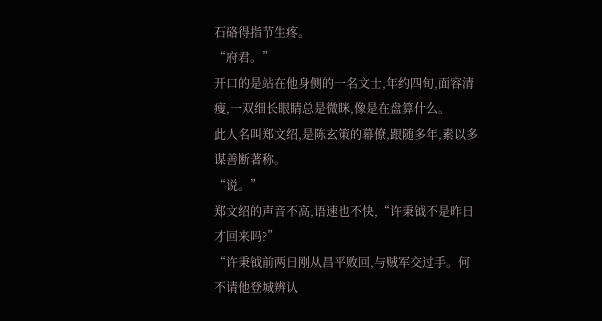石硌得指节生疼。
“府君。”
开口的是站在他身侧的一名文士,年约四旬,面容清瘦,一双细长眼睛总是微眯,像是在盘算什么。
此人名叫郑文绍,是陈玄策的幕僚,跟随多年,素以多谋善断著称。
“说。”
郑文绍的声音不高,语速也不快,“许秉钺不是昨日才回来吗?”
“许秉钺前两日刚从昌平败回,与贼军交过手。何不请他登城辨认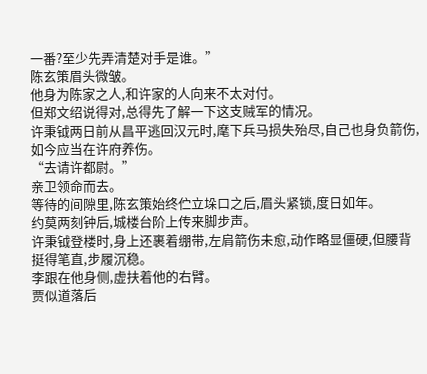一番?至少先弄清楚对手是谁。”
陈玄策眉头微皱。
他身为陈家之人,和许家的人向来不太对付。
但郑文绍说得对,总得先了解一下这支贼军的情况。
许秉钺两日前从昌平逃回汉元时,麾下兵马损失殆尽,自己也身负箭伤,如今应当在许府养伤。
“去请许都尉。”
亲卫领命而去。
等待的间隙里,陈玄策始终伫立垛口之后,眉头紧锁,度日如年。
约莫两刻钟后,城楼台阶上传来脚步声。
许秉钺登楼时,身上还裹着绷带,左肩箭伤未愈,动作略显僵硬,但腰背挺得笔直,步履沉稳。
李跟在他身侧,虚扶着他的右臂。
贾似道落后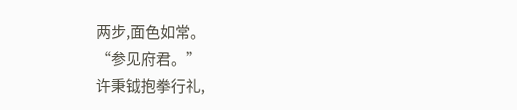两步,面色如常。
“参见府君。”
许秉钺抱拳行礼,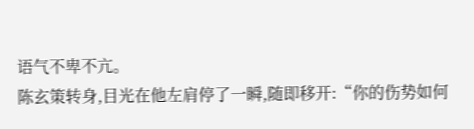语气不卑不亢。
陈玄策转身,目光在他左肩停了一瞬,随即移开:“你的伤势如何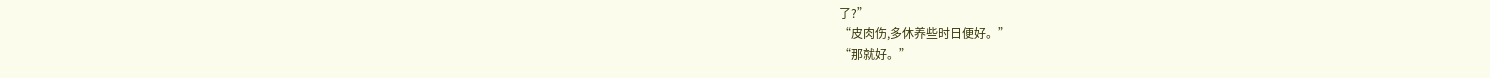了?”
“皮肉伤,多休养些时日便好。”
“那就好。”